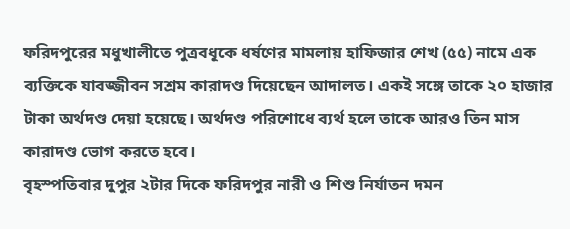ফরিদপুরের মধুখালীতে পুত্রবধূকে ধর্ষণের মামলায় হাফিজার শেখ (৫৫) নামে এক ব্যক্তিকে যাবজ্জীবন সশ্রম কারাদণ্ড দিয়েছেন আদালত। একই সঙ্গে তাকে ২০ হাজার টাকা অর্থদণ্ড দেয়া হয়েছে। অর্থদণ্ড পরিশোধে ব্যর্থ হলে তাকে আরও তিন মাস কারাদণ্ড ভোগ করতে হবে।
বৃহস্পতিবার দুপুর ২টার দিকে ফরিদপুর নারী ও শিশু নির্যাতন দমন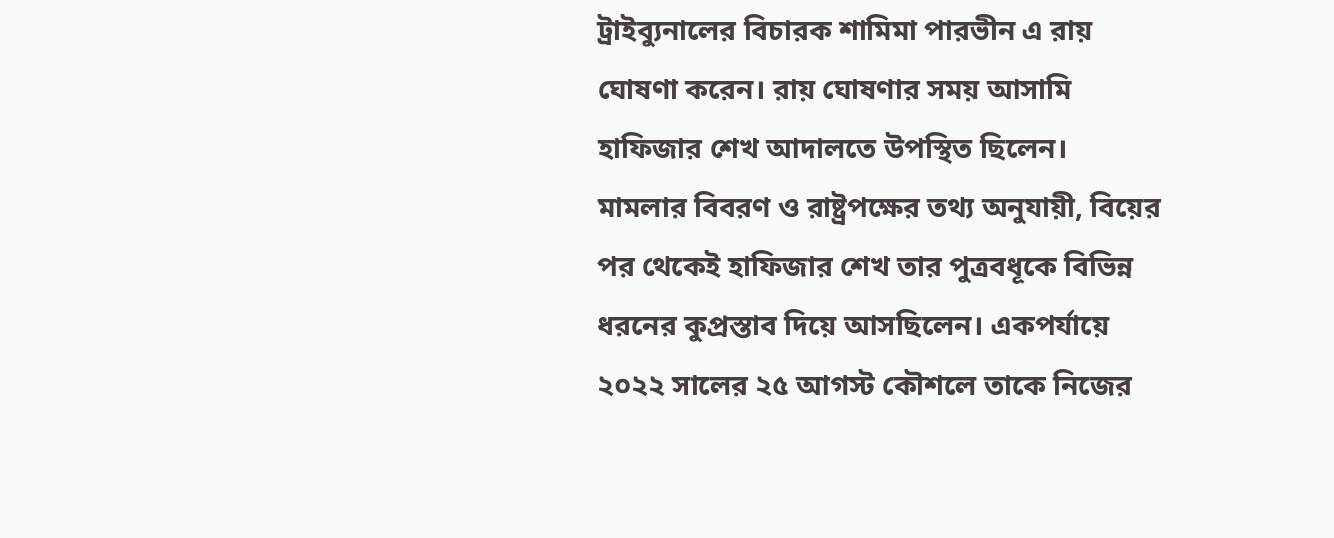ট্রাইব্যুনালের বিচারক শামিমা পারভীন এ রায় ঘোষণা করেন। রায় ঘোষণার সময় আসামি হাফিজার শেখ আদালতে উপস্থিত ছিলেন।
মামলার বিবরণ ও রাষ্ট্রপক্ষের তথ্য অনুযায়ী, বিয়ের পর থেকেই হাফিজার শেখ তার পুত্রবধূকে বিভিন্ন ধরনের কুপ্রস্তাব দিয়ে আসছিলেন। একপর্যায়ে ২০২২ সালের ২৫ আগস্ট কৌশলে তাকে নিজের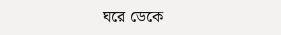ঘরে ডেকে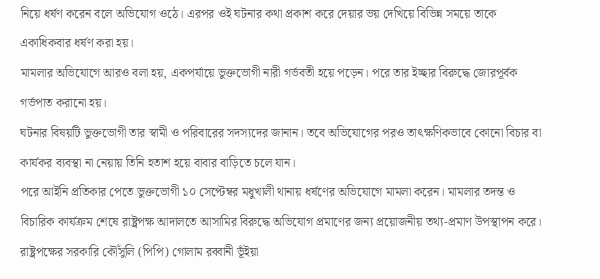নিয়ে ধর্ষণ করেন বলে অভিযোগ ওঠে। এরপর ওই ঘটনার কথা প্রকাশ করে দেয়ার ভয় দেখিয়ে বিভিন্ন সময়ে তাকে একাধিকবার ধর্ষণ করা হয়।
মামলার অভিযোগে আরও বলা হয়, একপর্যায়ে ভুক্তভোগী নারী গর্ভবতী হয়ে পড়েন। পরে তার ইচ্ছার বিরুদ্ধে জোরপূর্বক গর্ভপাত করানো হয়।
ঘটনার বিষয়টি ভুক্তভোগী তার স্বামী ও পরিবারের সদস্যদের জানান। তবে অভিযোগের পরও তাৎক্ষণিকভাবে কোনো বিচার বা কার্যকর ব্যবস্থা না নেয়ায় তিনি হতাশ হয়ে বাবার বাড়িতে চলে যান।
পরে আইনি প্রতিকার পেতে ভুক্তভোগী ১০ সেপ্টেম্বর মধুখালী থানায় ধর্ষণের অভিযোগে মামলা করেন। মামলার তদন্ত ও বিচারিক কার্যক্রম শেষে রাষ্ট্রপক্ষ আদালতে আসামির বিরুদ্ধে অভিযোগ প্রমাণের জন্য প্রয়োজনীয় তথ্য-প্রমাণ উপস্থাপন করে।
রাষ্ট্রপক্ষের সরকারি কৌঁসুলি (পিপি) গোলাম রব্বানী ভূঁইয়া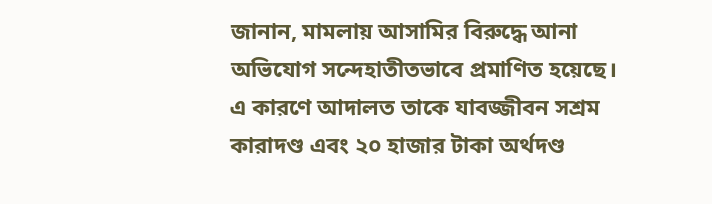জানান, মামলায় আসামির বিরুদ্ধে আনা অভিযোগ সন্দেহাতীতভাবে প্রমাণিত হয়েছে। এ কারণে আদালত তাকে যাবজ্জীবন সশ্রম কারাদণ্ড এবং ২০ হাজার টাকা অর্থদণ্ড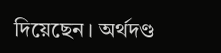দিয়েছেন। অর্থদণ্ড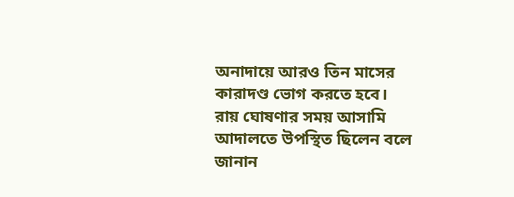অনাদায়ে আরও তিন মাসের কারাদণ্ড ভোগ করতে হবে।
রায় ঘোষণার সময় আসামি আদালতে উপস্থিত ছিলেন বলে জানান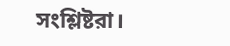সংশ্লিষ্টরা।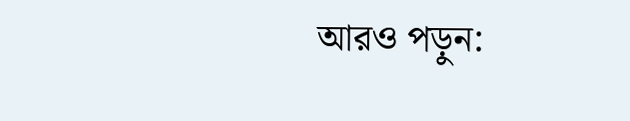আরও পড়ুন: